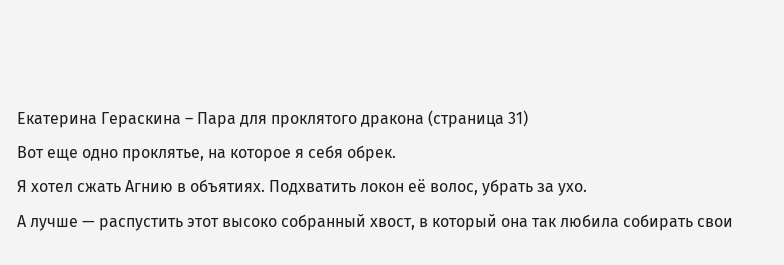Екатерина Гераскина – Пара для проклятого дракона (страница 31)
Вот еще одно проклятье, на которое я себя обрек.
Я хотел сжать Агнию в объятиях. Подхватить локон её волос, убрать за ухо.
А лучше — распустить этот высоко собранный хвост, в который она так любила собирать свои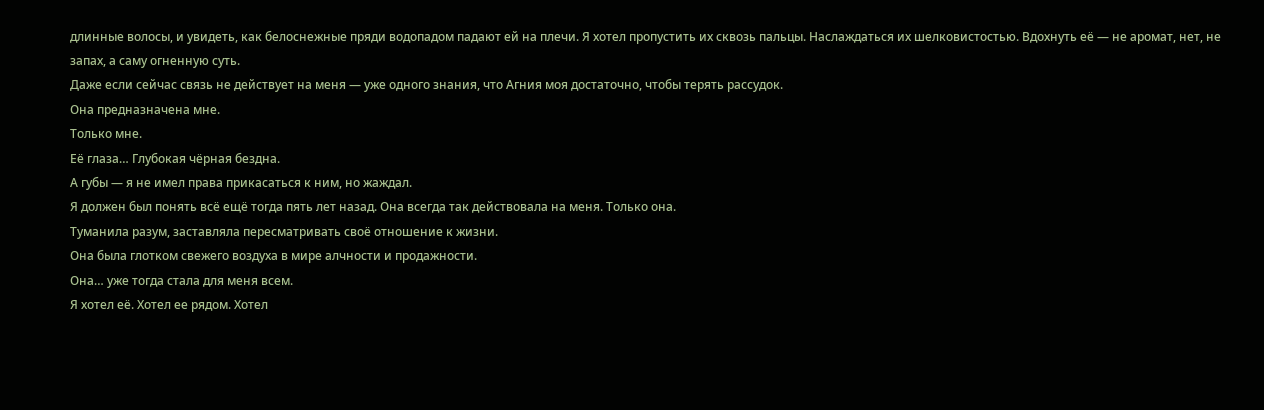длинные волосы, и увидеть, как белоснежные пряди водопадом падают ей на плечи. Я хотел пропустить их сквозь пальцы. Наслаждаться их шелковистостью. Вдохнуть её — не аромат, нет, не запах, а саму огненную суть.
Даже если сейчас связь не действует на меня — уже одного знания, что Агния моя достаточно, чтобы терять рассудок.
Она предназначена мне.
Только мне.
Её глаза… Глубокая чёрная бездна.
А губы — я не имел права прикасаться к ним, но жаждал.
Я должен был понять всё ещё тогда пять лет назад. Она всегда так действовала на меня. Только она.
Туманила разум, заставляла пересматривать своё отношение к жизни.
Она была глотком свежего воздуха в мире алчности и продажности.
Она… уже тогда стала для меня всем.
Я хотел её. Хотел ее рядом. Хотел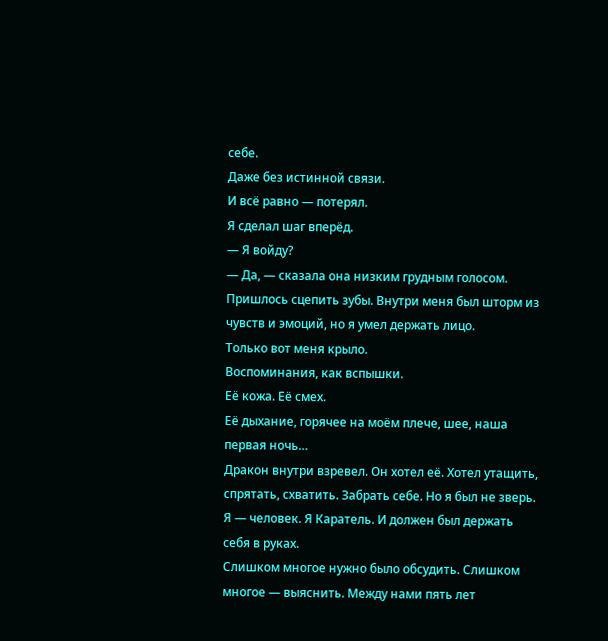себе.
Даже без истинной связи.
И всё равно — потерял.
Я сделал шаг вперёд.
— Я войду?
— Да, — сказала она низким грудным голосом. Пришлось сцепить зубы. Внутри меня был шторм из чувств и эмоций, но я умел держать лицо.
Только вот меня крыло.
Воспоминания, как вспышки.
Её кожа. Её смех.
Её дыхание, горячее на моём плече, шее, наша первая ночь…
Дракон внутри взревел. Он хотел её. Хотел утащить, спрятать, схватить. Забрать себе. Но я был не зверь. Я — человек. Я Каратель. И должен был держать себя в руках.
Слишком многое нужно было обсудить. Слишком многое — выяснить. Между нами пять лет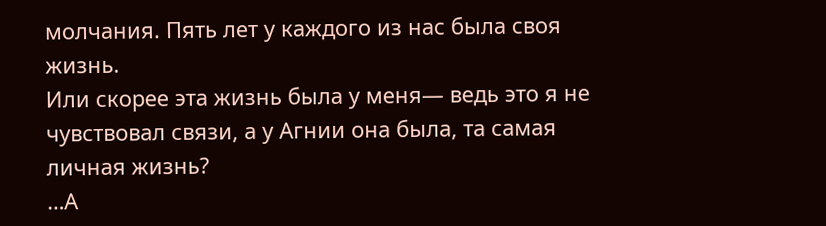молчания. Пять лет у каждого из нас была своя жизнь.
Или скорее эта жизнь была у меня— ведь это я не чувствовал связи, а у Агнии она была, та самая личная жизнь?
…А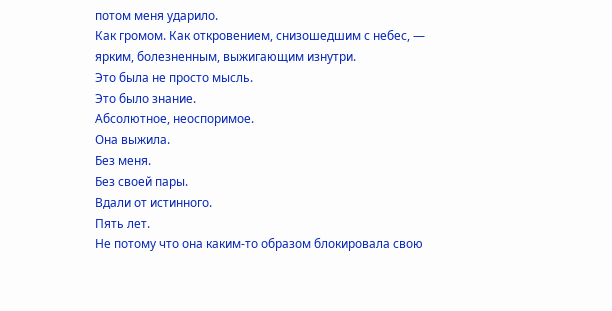потом меня ударило.
Как громом. Как откровением, снизошедшим с небес, — ярким, болезненным, выжигающим изнутри.
Это была не просто мысль.
Это было знание.
Абсолютное, неоспоримое.
Она выжила.
Без меня.
Без своей пары.
Вдали от истинного.
Пять лет.
Не потому что она каким-то образом блокировала свою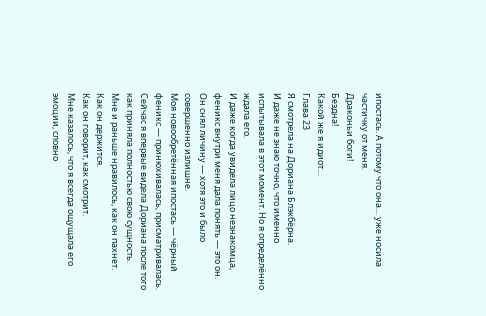ипостась. А потому что она… уже носила частичку от меня.
Драконьи боги!
Бездна!
Какой же я идиот…
Глава 23
Я смотрела на Дориана Блэкбёрна.
И даже не знаю точно, что именно испытывала в этот момент. Но я определённо ждала его.
И даже когда увидела лицо незнакомца, феникс внутри меня дала понять — это он.
Он снял личину — хотя это и было совершенно излишне.
Моя новообретённая ипостась — чёрный феникс — принюхивалась, присматривалась. Сейчас я впервые видела Дориана после того как приняла полностью свою сущность.
Мне и раньше нравилось, как он пахнет.
Как он держится.
Как он говорит, как смотрит.
Мне казалось, что я всегда ощущала его эмоции, словно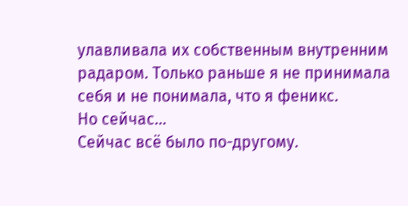улавливала их собственным внутренним радаром. Только раньше я не принимала себя и не понимала, что я феникс.
Но сейчас…
Сейчас всё было по-другому.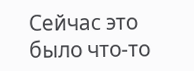Сейчас это было что-то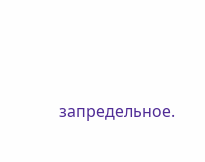запредельное.